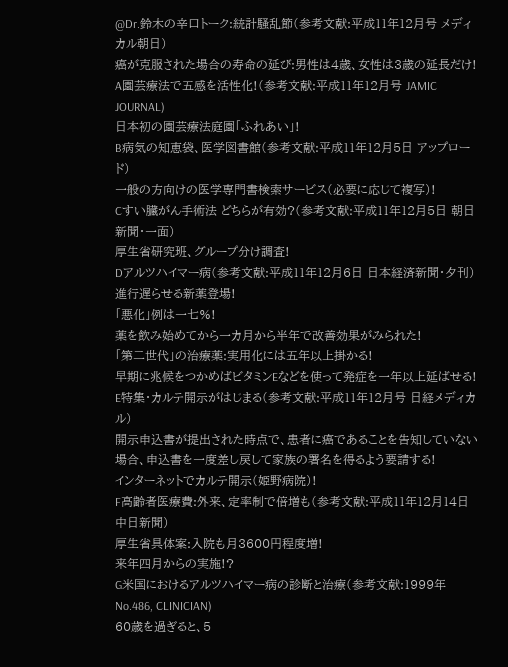@Dr.鈴木の辛口トーク:統計騒乱節(参考文献:平成11年12月号 メディカル朝日)
癌が克服された場合の寿命の延び:男性は4歳、女性は3歳の延長だけ!
A園芸療法で五感を活性化!(参考文献:平成11年12月号 JAMIC JOURNAL)
日本初の園芸療法庭園「ふれあい」!
B病気の知恵袋、医学図書館(参考文献:平成11年12月5日 アップロード)
一般の方向けの医学専門書検索サービス(必要に応じて複写)!
Cすい臓がん手術法 どちらが有効?(参考文献:平成11年12月5日 朝日新聞・一面)
厚生省研究班、グループ分け調査!
Dアルツハイマー病(参考文献:平成11年12月6日 日本経済新聞・夕刊)
進行遅らせる新薬登場!
「悪化」例は一七%!
薬を飲み始めてから一カ月から半年で改善効果がみられた!
「第二世代」の治療薬:実用化には五年以上掛かる!
早期に兆候をつかめばビタミンEなどを使って発症を一年以上延ばせる!
E特集・カルテ開示がはじまる(参考文献:平成11年12月号 日経メディカル)
開示申込書が提出された時点で、患者に癌であることを告知していない場合、申込書を一度差し戻して家族の署名を得るよう要請する!
インターネットでカルテ開示(姫野病院)!
F高齢者医療費:外来、定率制で倍増も(参考文献:平成11年12月14日 中日新聞)
厚生省具体案:入院も月3600円程度増!
来年四月からの実施!?
G米国におけるアルツハイマー病の診断と治療(参考文献:1999年No.486, CLINICIAN)
60歳を過ぎると、5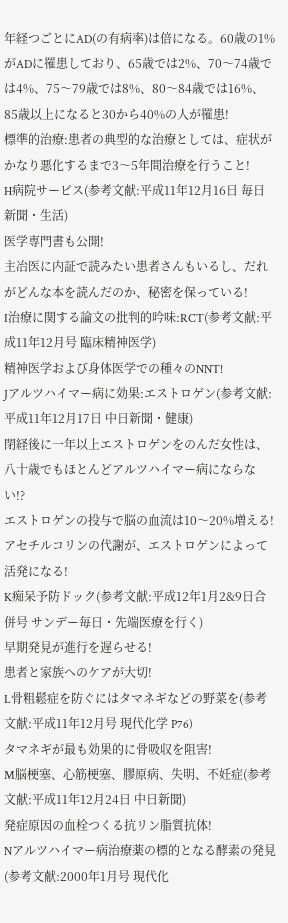年経つごとにAD(の有病率)は倍になる。60歳の1%がADに罹患しており、65歳では2%、70〜74歳では4%、75〜79歳では8%、80〜84歳では16%、85歳以上になると30から40%の人が罹患!
標準的治療:患者の典型的な治療としては、症状がかなり悪化するまで3〜5年間治療を行うこと!
H病院サービス(参考文献:平成11年12月16日 毎日新聞・生活)
医学専門書も公開!
主冶医に内証で読みたい患者さんもいるし、だれがどんな本を読んだのか、秘密を保っている!
I治療に関する論文の批判的吟味:RCT(参考文献:平成11年12月号 臨床精神医学)
精神医学および身体医学での種々のNNT!
Jアルツハイマー病に効果:エストロゲン(参考文献:平成11年12月17日 中日新聞・健康)
閉経後に一年以上エストロゲンをのんだ女性は、八十歳でもほとんどアルツハイマー病にならない!?
エストロゲンの投与で脳の血流は10〜20%増える!
アセチルコリンの代謝が、エストロゲンによって活発になる!
K痴呆予防ドック(参考文献:平成12年1月2&9日合併号 サンデー毎日・先端医療を行く)
早期発見が進行を遅らせる!
患者と家族へのケアが大切!
L骨粗鬆症を防ぐにはタマネギなどの野菜を(参考文献:平成11年12月号 現代化学 P76)
タマネギが最も効果的に骨吸収を阻害!
M脳梗塞、心筋梗塞、膠原病、失明、不妊症(参考文献:平成11年12月24日 中日新聞)
発症原因の血栓つくる抗リン脂質抗体!
Nアルツハイマー病治療薬の標的となる酵素の発見(参考文献:2000年1月号 現代化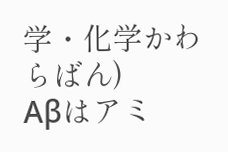学・化学かわらばん)
Aβはアミ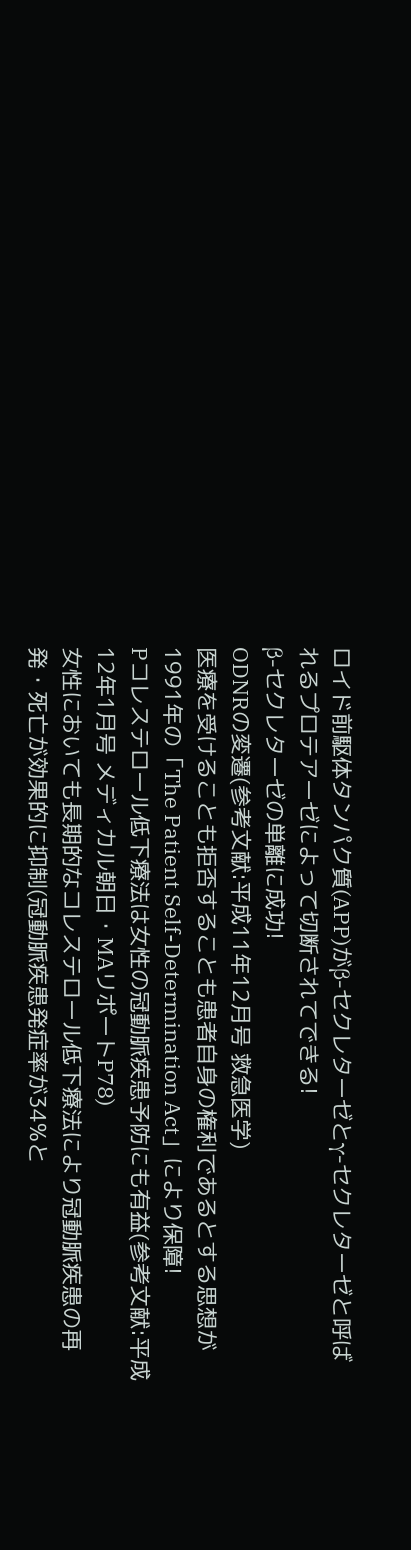ロイド前駆体タンパク質(APP)がβ-セクレターゼとγ-セクレターゼと呼ばれるプロテアーゼによって切断されてできる!
β-セクレターゼの単離に成功!
ODNRの変遷(参考文献:平成11年12月号 救急医学)
医療を受けることも拒否することも患者自身の権利であるとする思想が1991年の「The Patient Self-Determination Act」により保障!
Pコレステロール低下療法は女性の冠動脈疾患予防にも有益(参考文献:平成12年1月号 メディカル朝日・MAリポートP78)
女性においても長期的なコレステロール低下療法により冠動脈疾患の再発・死亡が効果的に抑制(冠動脈疾患発症率が34%と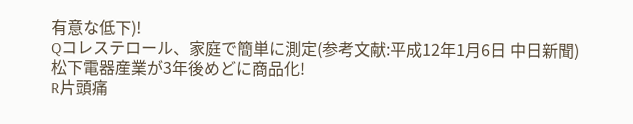有意な低下)!
Qコレステロール、家庭で簡単に測定(参考文献:平成12年1月6日 中日新聞)
松下電器産業が3年後めどに商品化!
R片頭痛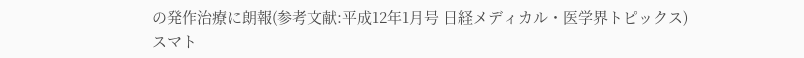の発作治療に朗報(参考文献:平成12年1月号 日経メディカル・医学界トピックス)
スマト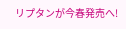リプタンが今春発売へ!